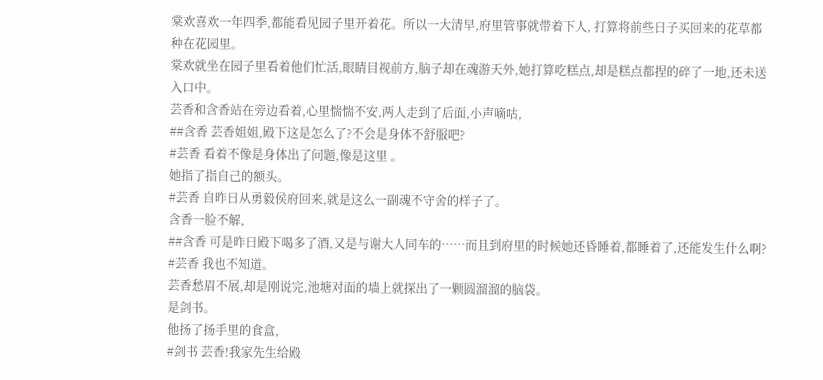棠欢喜欢一年四季,都能看见园子里开着花。所以一大清早,府里管事就带着下人, 打算将前些日子买回来的花草都种在花园里。
棠欢就坐在园子里看着他们忙活,眼睛目视前方,脑子却在魂游天外,她打算吃糕点,却是糕点都捏的碎了一地,还未送入口中。
芸香和含香站在旁边看着,心里惴惴不安,两人走到了后面,小声嘀咕,
##含香 芸香姐姐,殿下这是怎么了?不会是身体不舒服吧?
#芸香 看着不像是身体出了问题,像是这里 。
她指了指自己的额头。
#芸香 自昨日从勇毅侯府回来,就是这么一副魂不守舍的样子了。
含香一脸不解,
##含香 可是昨日殿下喝多了酒,又是与谢大人同车的……而且到府里的时候她还昏睡着,都睡着了,还能发生什么啊?
#芸香 我也不知道。
芸香愁眉不展,却是刚说完,池塘对面的墙上就探出了一颗圆溜溜的脑袋。
是剑书。
他扬了扬手里的食盒,
#剑书 芸香!我家先生给殿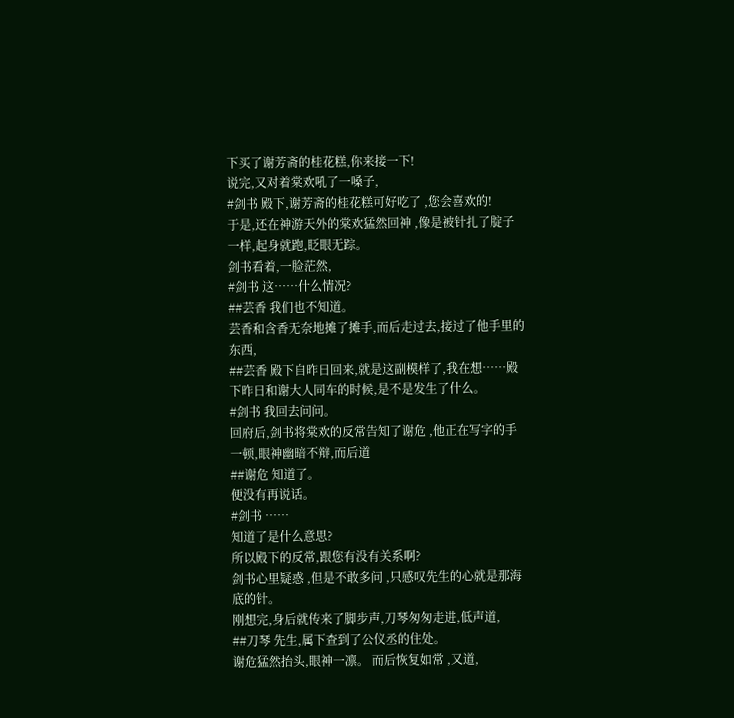下买了谢芳斋的桂花糕,你来接一下!
说完,又对着棠欢吼了一嗓子,
#剑书 殿下,谢芳斋的桂花糕可好吃了 ,您会喜欢的!
于是,还在神游天外的棠欢猛然回神 ,像是被针扎了腚子一样,起身就跑,眨眼无踪。
剑书看着,一脸茫然,
#剑书 这……什么情况?
##芸香 我们也不知道。
芸香和含香无奈地摊了摊手,而后走过去,接过了他手里的东西,
##芸香 殿下自昨日回来,就是这副模样了,我在想……殿下昨日和谢大人同车的时候,是不是发生了什么。
#剑书 我回去问问。
回府后,剑书将棠欢的反常告知了谢危 ,他正在写字的手一顿,眼神幽暗不辩,而后道
##谢危 知道了。
便没有再说话。
#剑书 ……
知道了是什么意思?
所以殿下的反常,跟您有没有关系啊?
剑书心里疑惑 ,但是不敢多问 ,只感叹先生的心就是那海底的针。
刚想完,身后就传来了脚步声,刀琴匆匆走进,低声道,
##刀琴 先生,属下查到了公仪丞的住处。
谢危猛然抬头,眼神一凛。 而后恢复如常 ,又道,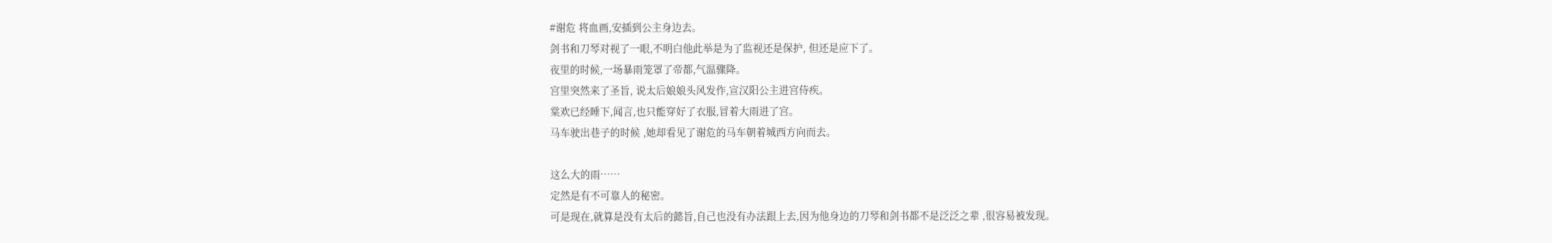#谢危 将血画,安插到公主身边去。
剑书和刀琴对视了一眼,不明白他此举是为了监视还是保护, 但还是应下了。
夜里的时候,一场暴雨笼罩了帝都,气温骤降。
宫里突然来了圣旨, 说太后娘娘头风发作,宣汉阳公主进宫侍疾。
棠欢已经睡下,闻言,也只能穿好了衣服,冒着大雨进了宫。
马车驶出巷子的时候 ,她却看见了谢危的马车朝着城西方向而去。

这么大的雨……
定然是有不可靠人的秘密。
可是现在,就算是没有太后的懿旨,自己也没有办法跟上去,因为他身边的刀琴和剑书都不是泛泛之辈 ,很容易被发现。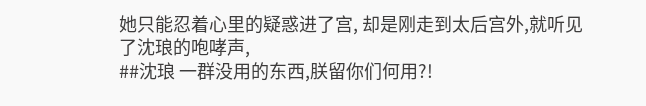她只能忍着心里的疑惑进了宫, 却是刚走到太后宫外,就听见了沈琅的咆哮声,
##沈琅 一群没用的东西,朕留你们何用?!